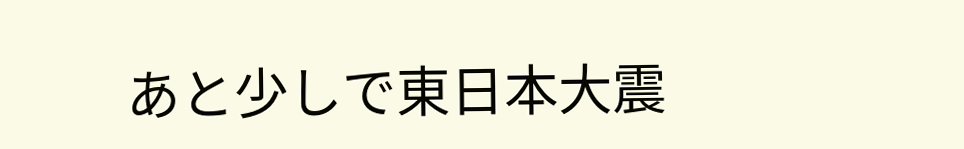あと少しで東日本大震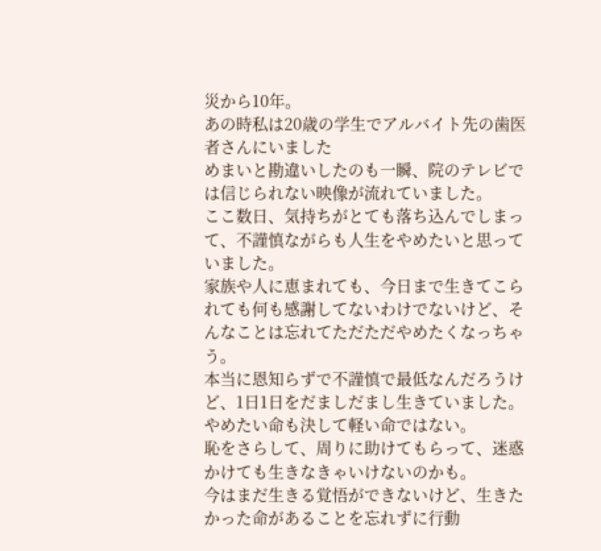災から10年。
あの時私は20歳の学生でアルバイト先の歯医者さんにいました
めまいと勘違いしたのも一瞬、院のテレビでは信じられない映像が流れていました。
ここ数日、気持ちがとても落ち込んでしまって、不謹慎ながらも人生をやめたいと思っていました。
家族や人に恵まれても、今日まで生きてこられても何も感謝してないわけでないけど、そんなことは忘れてただただやめたくなっちゃう。
本当に恩知らずで不謹慎で最低なんだろうけど、1日1日をだましだまし生きていました。
やめたい命も決して軽い命ではない。
恥をさらして、周りに助けてもらって、迷惑かけても生きなきゃいけないのかも。
今はまだ生きる覚悟ができないけど、生きたかった命があることを忘れずに行動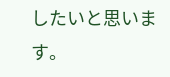したいと思います。